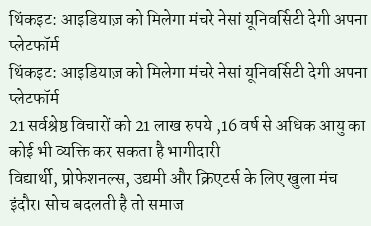थिंकइट: आइडियाज़ को मिलेगा मंचरे नेसां यूनिवर्सिटी देगी अपना प्लेटफॉर्म
थिंकइट: आइडियाज़ को मिलेगा मंचरे नेसां यूनिवर्सिटी देगी अपना प्लेटफॉर्म
21 सर्वश्रेष्ठ विचारों को 21 लाख रुपये ,16 वर्ष से अधिक आयु का कोई भी व्यक्ति कर सकता है भागीदारी
विद्यार्थी, प्रोफेशनल्स, उद्यमी और क्रिएटर्स के लिए खुला मंच
इंदौर। सोच बदलती है तो समाज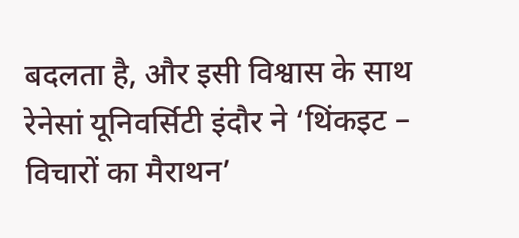बदलता है, और इसी विश्वास के साथ रेनेसां यूनिवर्सिटी इंदौर ने ‘थिंकइट – विचारों का मैराथन’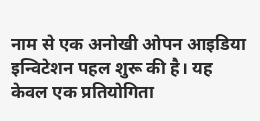नाम से एक अनोखी ओपन आइडिया इन्विटेशन पहल शुरू की है। यह केवल एक प्रतियोगिता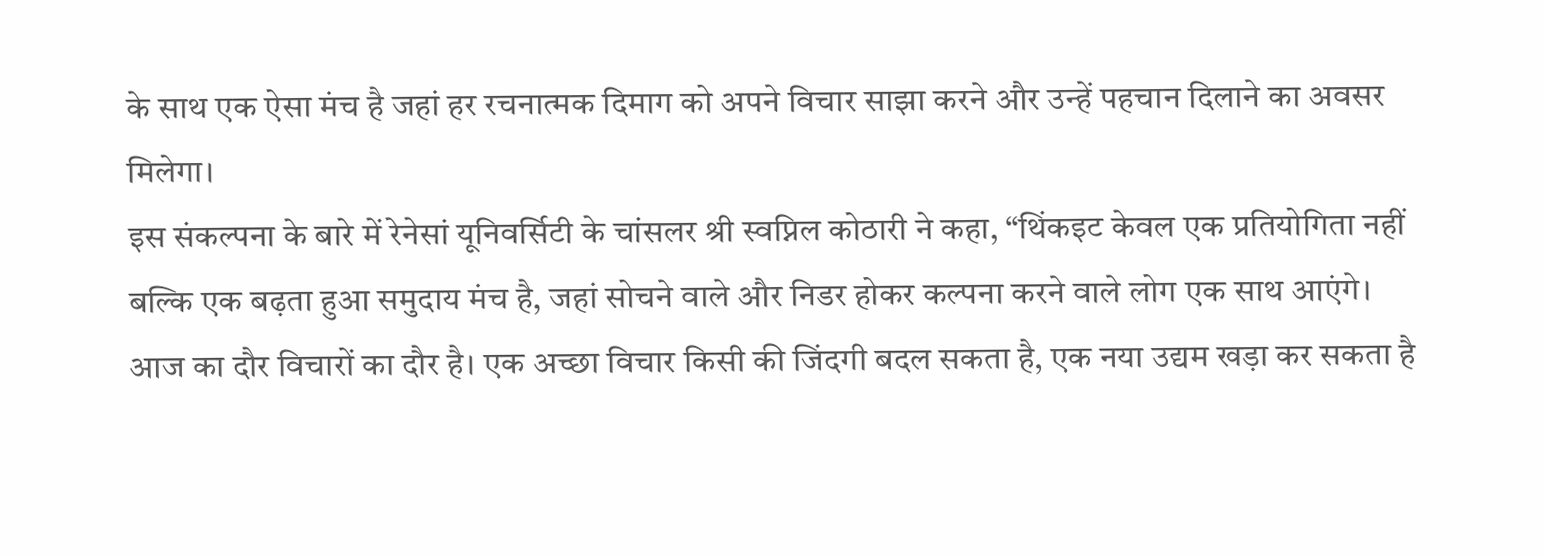के साथ एक ऐसा मंच है जहां हर रचनात्मक दिमाग को अपने विचार साझा करने और उन्हें पहचान दिलाने का अवसर मिलेगा।
इस संकल्पना के बारे में रेनेसां यूनिवर्सिटी के चांसलर श्री स्वप्निल कोठारी ने कहा, “थिंकइट केवल एक प्रतियोगिता नहीं बल्कि एक बढ़ता हुआ समुदाय मंच है, जहां सोचने वाले और निडर होकर कल्पना करने वाले लोग एक साथ आएंगे। आज का दौर विचारों का दौर है। एक अच्छा विचार किसी की जिंदगी बदल सकता है, एक नया उद्यम खड़ा कर सकता है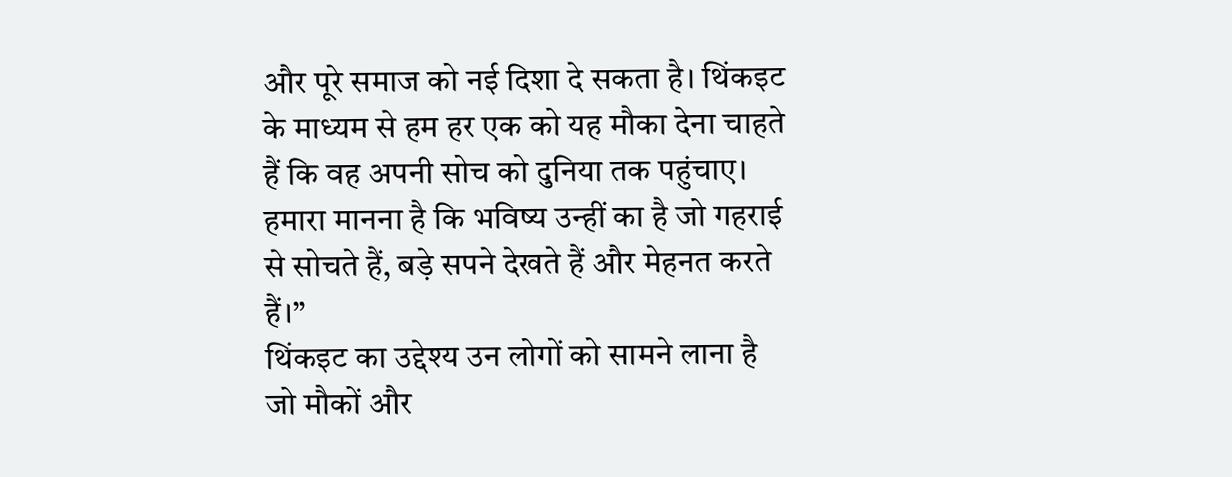और पूरे समाज को नई दिशा दे सकता है। थिंकइट के माध्यम से हम हर एक को यह मौका देना चाहते हैं कि वह अपनी सोच को दुनिया तक पहुंचाए। हमारा मानना है कि भविष्य उन्हीं का है जो गहराई से सोचते हैं, बड़े सपने देखते हैं और मेहनत करते हैं।”
थिंकइट का उद्देश्य उन लोगों को सामने लाना है जो मौकों और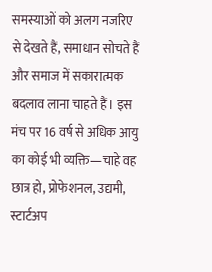समस्याओं को अलग नजरिए से देखते हैं, समाधान सोचते हैं और समाज में सकारात्मक बदलाव लाना चाहते हैं। इस मंच पर 16 वर्ष से अधिक आयु का कोई भी व्यक्ति—चाहे वह छात्र हो, प्रोफेशनल, उद्यमी, स्टार्टअप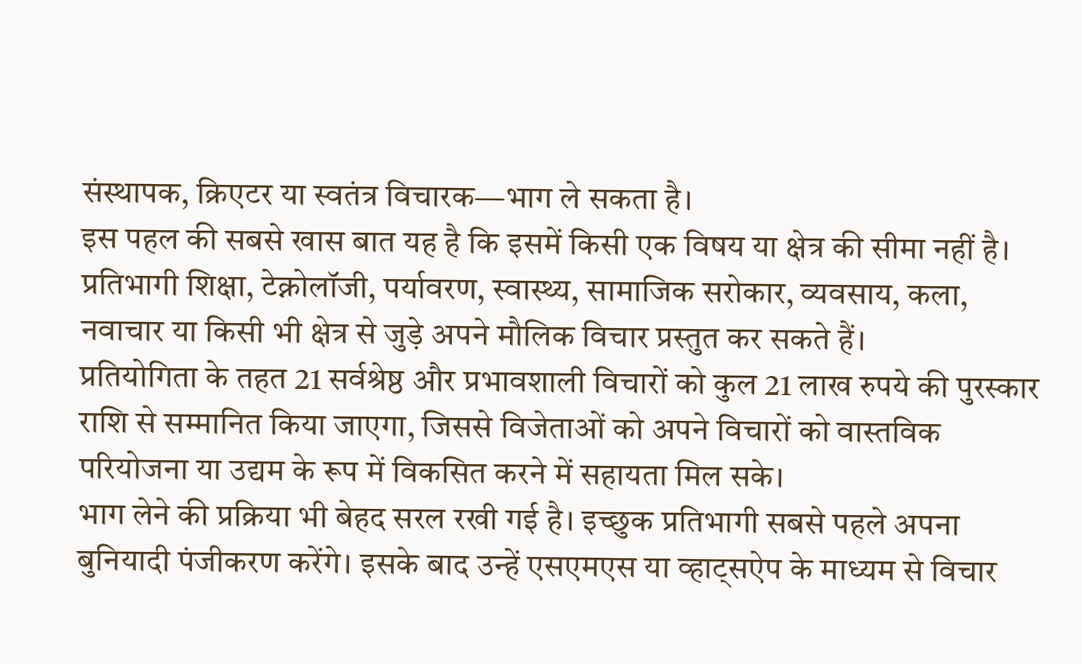संस्थापक, क्रिएटर या स्वतंत्र विचारक—भाग ले सकता है।
इस पहल की सबसे खास बात यह है कि इसमें किसी एक विषय या क्षेत्र की सीमा नहीं है। प्रतिभागी शिक्षा, टेक्नोलॉजी, पर्यावरण, स्वास्थ्य, सामाजिक सरोकार, व्यवसाय, कला, नवाचार या किसी भी क्षेत्र से जुड़े अपने मौलिक विचार प्रस्तुत कर सकते हैं।
प्रतियोगिता के तहत 21 सर्वश्रेष्ठ और प्रभावशाली विचारों को कुल 21 लाख रुपये की पुरस्कार राशि से सम्मानित किया जाएगा, जिससे विजेताओं को अपने विचारों को वास्तविक परियोजना या उद्यम के रूप में विकसित करने में सहायता मिल सके।
भाग लेने की प्रक्रिया भी बेहद सरल रखी गई है। इच्छुक प्रतिभागी सबसे पहले अपना बुनियादी पंजीकरण करेंगे। इसके बाद उन्हें एसएमएस या व्हाट्सऐप के माध्यम से विचार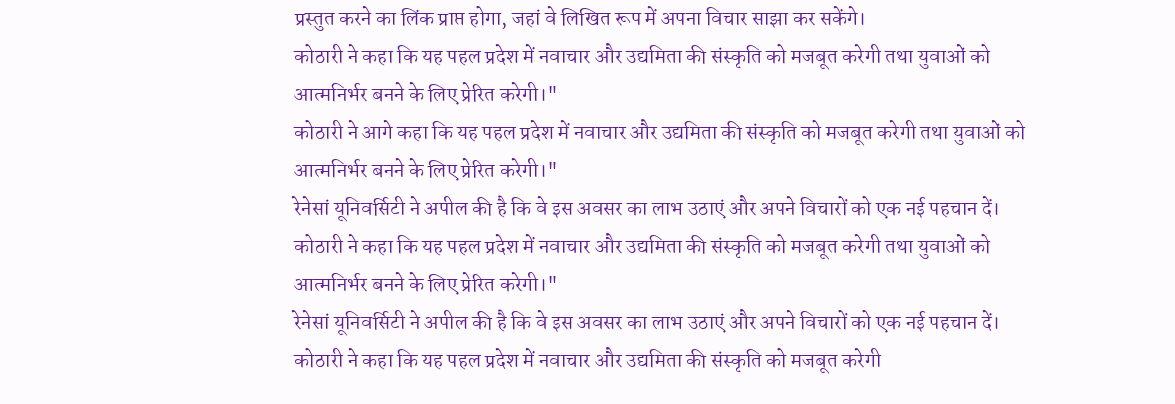प्रस्तुत करने का लिंक प्राप्त होगा, जहां वे लिखित रूप में अपना विचार साझा कर सकेंगे।
कोठारी ने कहा कि यह पहल प्रदेश में नवाचार और उद्यमिता की संस्कृति को मजबूत करेगी तथा युवाओं को आत्मनिर्भर बनने के लिए प्रेरित करेगी।"
कोठारी ने आगे कहा कि यह पहल प्रदेश में नवाचार और उद्यमिता की संस्कृति को मजबूत करेगी तथा युवाओं को आत्मनिर्भर बनने के लिए प्रेरित करेगी।"
रेनेसां यूनिवर्सिटी ने अपील की है कि वे इस अवसर का लाभ उठाएं और अपने विचारों को एक नई पहचान दें।
कोठारी ने कहा कि यह पहल प्रदेश में नवाचार और उद्यमिता की संस्कृति को मजबूत करेगी तथा युवाओं को आत्मनिर्भर बनने के लिए प्रेरित करेगी।"
रेनेसां यूनिवर्सिटी ने अपील की है कि वे इस अवसर का लाभ उठाएं और अपने विचारों को एक नई पहचान दें।
कोठारी ने कहा कि यह पहल प्रदेश में नवाचार और उद्यमिता की संस्कृति को मजबूत करेगी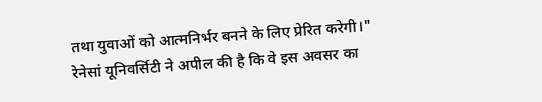तथा युवाओं को आत्मनिर्भर बनने के लिए प्रेरित करेगी।"
रेनेसां यूनिवर्सिटी ने अपील की है कि वे इस अवसर का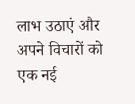लाभ उठाएं और अपने विचारों को एक नई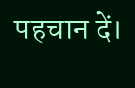पहचान दें।